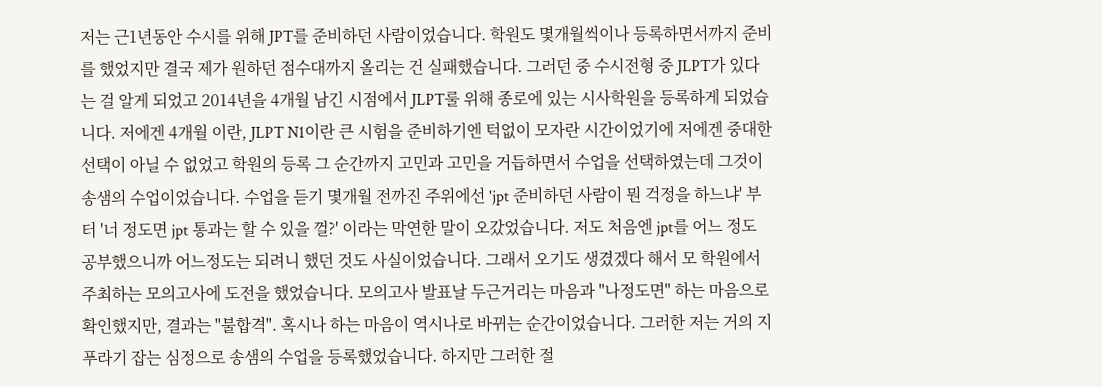저는 근1년동안 수시를 위해 JPT를 준비하던 사람이었습니다. 학원도 몇개월씩이나 등록하면서까지 준비를 했었지만 결국 제가 원하던 점수대까지 올리는 건 실패했습니다. 그러던 중 수시전형 중 JLPT가 있다는 걸 알게 되었고 2014년을 4개월 남긴 시점에서 JLPT룰 위해 종로에 있는 시사학원을 등록하게 되었습니다. 저에겐 4개월 이란, JLPT N1이란 큰 시험을 준비하기엔 턱없이 모자란 시간이었기에 저에겐 중대한 선택이 아닐 수 없었고 학원의 등록 그 순간까지 고민과 고민을 거듭하면서 수업을 선택하였는데 그것이 송샘의 수업이었습니다. 수업을 듣기 몇개월 전까진 주위에선 'jpt 준비하던 사람이 뭔 걱정을 하느냐' 부터 '너 정도면 jpt 통과는 할 수 있을 껄?' 이라는 막연한 말이 오갔었습니다. 저도 처음엔 jpt를 어느 정도 공부했으니까 어느정도는 되려니 했던 것도 사실이었습니다. 그래서 오기도 생겼겠다 해서 모 학원에서 주최하는 모의고사에 도전을 했었습니다. 모의고사 발표날 두근거리는 마음과 "나정도면" 하는 마음으로 확인했지만, 결과는 "불합격". 혹시나 하는 마음이 역시나로 바뀌는 순간이었습니다. 그러한 저는 거의 지푸라기 잡는 심정으로 송샘의 수업을 등록했었습니다. 하지만 그러한 절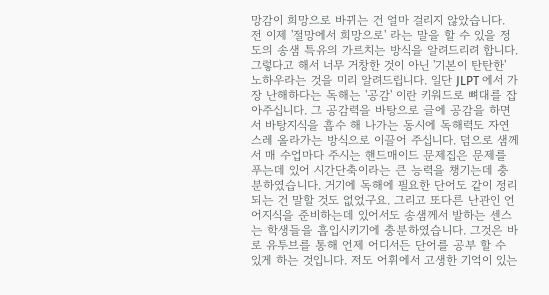망감이 희망으로 바뀌는 건 얼마 걸리지 않았습니다. 전 이제 '절망에서 희망으로' 라는 말을 할 수 있을 정도의 송샘 특유의 가르치는 방식을 알려드리려 합니다. 그렇다고 해서 너무 거창한 것이 아닌 '기본이 탄탄한' 노하우라는 것을 미리 알려드립니다. 일단 JLPT 에서 가장 난해하다는 독해는 '공감' 이란 키워드로 뼈대를 잡아주십니다. 그 공감력을 바탕으로 글에 공감을 하면서 바탕지식을 흡수 해 나가는 동시에 독해력도 자연스레 올라가는 방식으로 이끌어 주십니다. 덤으로 샘께서 매 수업마다 주시는 핸드매이드 문제집은 문제를 푸는데 있어 시간단축이라는 큰 능력을 챙기는데 충분하였습니다. 거기에 독해에 필요한 단어도 같이 정리되는 건 말할 것도 없었구요. 그리고 또다른 난관인 언어지식을 준비하는데 있어서도 송샘께서 발하는 센스는 학생들을 흡입시키기에 충분하였습니다. 그것은 바로 유투브를 통해 언제 어디서든 단어를 공부 할 수 있게 하는 것입니다. 저도 어휘에서 고생한 기억이 있는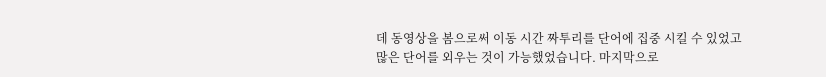데 동영상을 봄으로써 이동 시간 짜투리를 단어에 집중 시킬 수 있었고 많은 단어를 외우는 것이 가능했었습니다. 마지막으로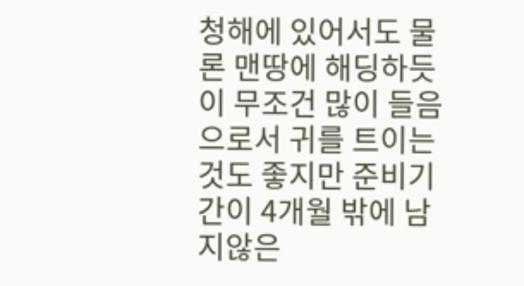청해에 있어서도 물론 맨땅에 해딩하듯이 무조건 많이 들음으로서 귀를 트이는 것도 좋지만 준비기간이 4개월 밖에 남지않은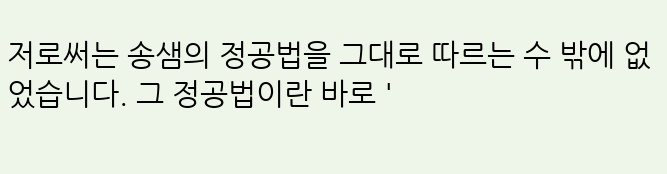저로써는 송샘의 정공법을 그대로 따르는 수 밖에 없었습니다. 그 정공법이란 바로 '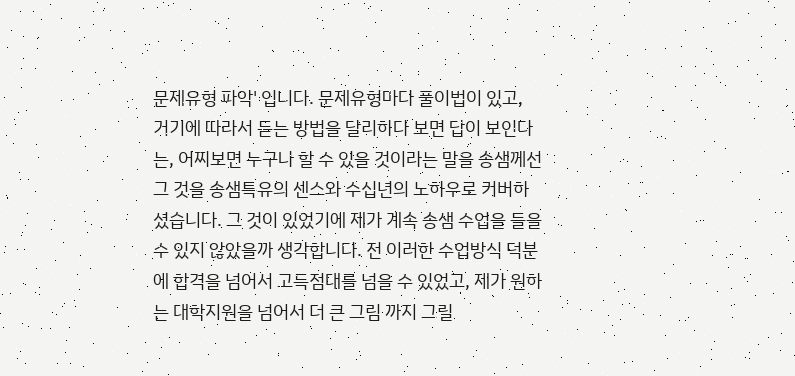문제유형 파악' 입니다. 문제유형마다 풀이법이 있고, 거기에 따라서 듣는 방법을 달리하다 보면 답이 보인다는, 어찌보면 누구나 할 수 있을 것이라는 말을 송샘께선 그 것을 송샘특유의 센스와 수십년의 노하우로 커버하셨습니다. 그 것이 있었기에 제가 계속 송샘 수업을 들을 수 있지 않았을까 생각합니다. 전 이러한 수업방식 덕분에 합격을 넘어서 고득점대를 넘을 수 있었고, 제가 원하는 대학지원을 넘어서 더 큰 그림 까지 그릴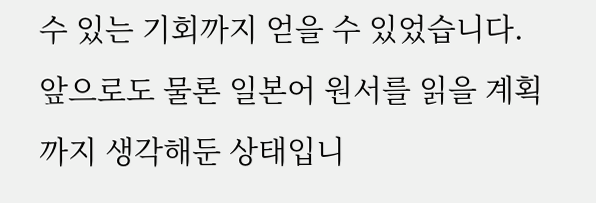수 있는 기회까지 얻을 수 있었습니다. 앞으로도 물론 일본어 원서를 읽을 계획까지 생각해둔 상태입니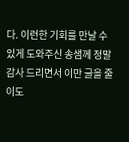다. 이런한 기회를 만날 수 있게 도와주신 송샘께 정말감사 드리면서 이만 글을 줄이도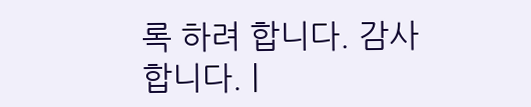록 하려 합니다. 감사합니다. |